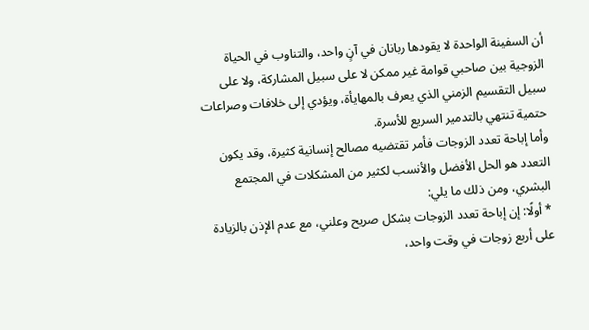أن السفينة الواحدة لا يقودها ربانان في آنٍ واحد، والتناوب في الحياة الزوجية بين صاحبي قوامة غير ممكن لا على سبيل المشاركة، ولا على سبيل التقسيم الزمني الذي يعرف بالمهايأة، ويؤدي إلى خلافات وصراعات حتمية تنتهي بالتدمير السريع للأسرة.
وأما إباحة تعدد الزوجات فأمر تقتضيه مصالح إنسانية كثيرة، وقد يكون التعدد هو الحل الأفضل والأنسب لكثير من المشكلات في المجتمع البشري، ومن ذلك ما يلي:
* أولًا: إن إباحة تعدد الزوجات بشكل صريح وعلني، مع عدم الإذن بالزيادة على أربع زوجات في وقت واحد،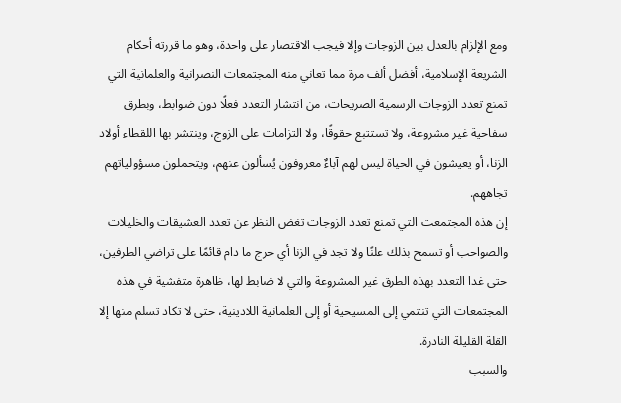ومع الإلزام بالعدل بين الزوجات وإلا فيجب الاقتصار على واحدة، وهو ما قررته أحكام الشريعة الإسلامية، أفضل ألف مرة مما تعاني منه المجتمعات النصرانية والعلمانية التي تمنع تعدد الزوجات الرسمية الصريحات، من انتشار التعدد فعلًا دون ضوابط، وبطرق سفاحية غير مشروعة، ولا تستتبع حقوقًا، ولا التزامات على الزوج، وينتشر بها اللقطاء أولاد الزنا، أو يعيشون في الحياة ليس لهم آباءٌ معروفون يُسألون عنهم، ويتحملون مسؤولياتهم تجاههم.
إن هذه المجتمعت التي تمنع تعدد الزوجات تغض النظر عن تعدد العشيقات والخليلات والصواحب أو تسمح بذلك علنًا ولا تجد في الزنا أي حرج ما دام قائمًا على تراضي الطرفين، حتى غدا التعدد بهذه الطرق غير المشروعة والتي لا ضابط لها، ظاهرة متفشية في هذه المجتمعات التي تنتمي إلى المسيحية أو إلى العلمانية اللادينية، حتى لا تكاد تسلم منها إلا القلة القليلة النادرة.
والسبب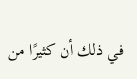في ذلك أن كثيرًا من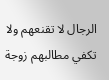الرجال لا تقنعهم ولا تكفي مطالبهم زوجة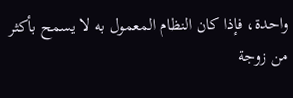واحدة، فإذا كان النظام المعمول به لا يسمح بأكثر من زوجة